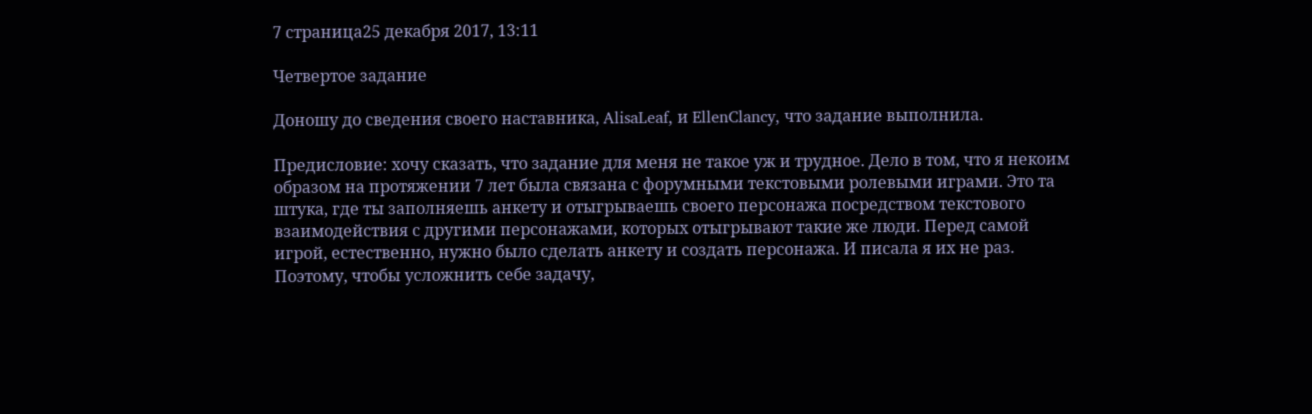7 страница25 декабря 2017, 13:11

Четвертое задание

Доношу до сведения своего наставника, AlisaLeaf, и EllenClancy, что задание выполнила.

Предисловие: хочу сказать, что задание для меня не такое уж и трудное. Дело в том, что я некоим образом на протяжении 7 лет была связана с форумными текстовыми ролевыми играми. Это та штука, где ты заполняешь анкету и отыгрываешь своего персонажа посредством текстового взаимодействия с другими персонажами, которых отыгрывают такие же люди. Перед самой игрой, естественно, нужно было сделать анкету и создать персонажа. И писала я их не раз. Поэтому, чтобы усложнить себе задачу,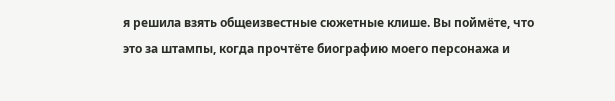я решила взять общеизвестные сюжетные клише. Вы поймёте, что это за штампы, когда прочтёте биографию моего персонажа и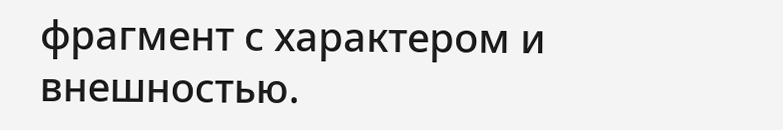фрагмент с характером и внешностью.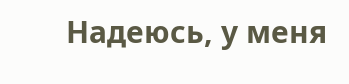Надеюсь, у меня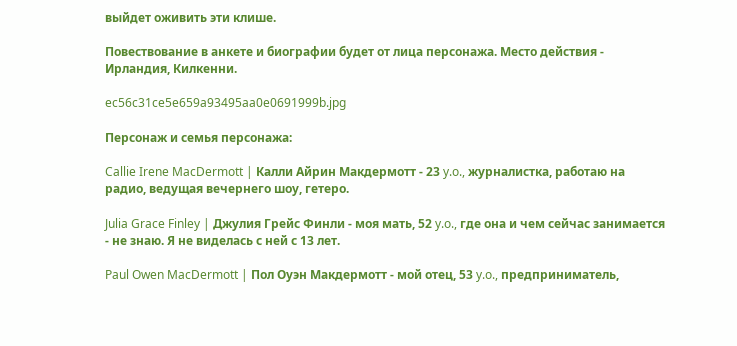выйдет оживить эти клише.

Повествование в анкете и биографии будет от лица персонажа. Место действия - Ирландия, Килкенни.

ec56c31ce5e659a93495aa0e0691999b.jpg

Персонаж и семья персонажа:

Callie Irene MacDermott | Калли Айрин Макдермотт - 23 y.o., журналистка, работаю на радио, ведущая вечернего шоу, гетеро.

Julia Grace Finley | Джулия Грейс Финли - моя мать, 52 y.o., где она и чем сейчас занимается - не знаю. Я не виделась с ней с 13 лет.

Paul Owen MacDermott | Пол Оуэн Макдермотт - мой отец, 53 y.o., предприниматель,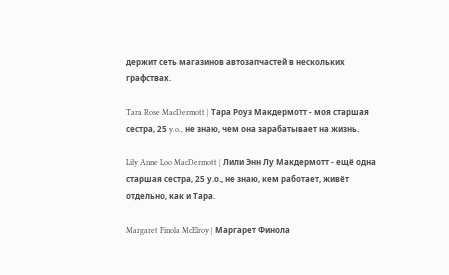держит сеть магазинов автозапчастей в нескольких графствах.

Tara Rose MacDermott | Тара Роуз Макдермотт - моя старшая сестра, 25 y.o., не знаю, чем она зарабатывает на жизнь.

Lily Anne Loo MacDermott | Лили Энн Лу Макдермотт - ещё одна старшая сестра, 25 у.о., не знаю, кем работает, живёт отдельно, как и Тара.

Margaret Finola McElroy | Маргарет Финола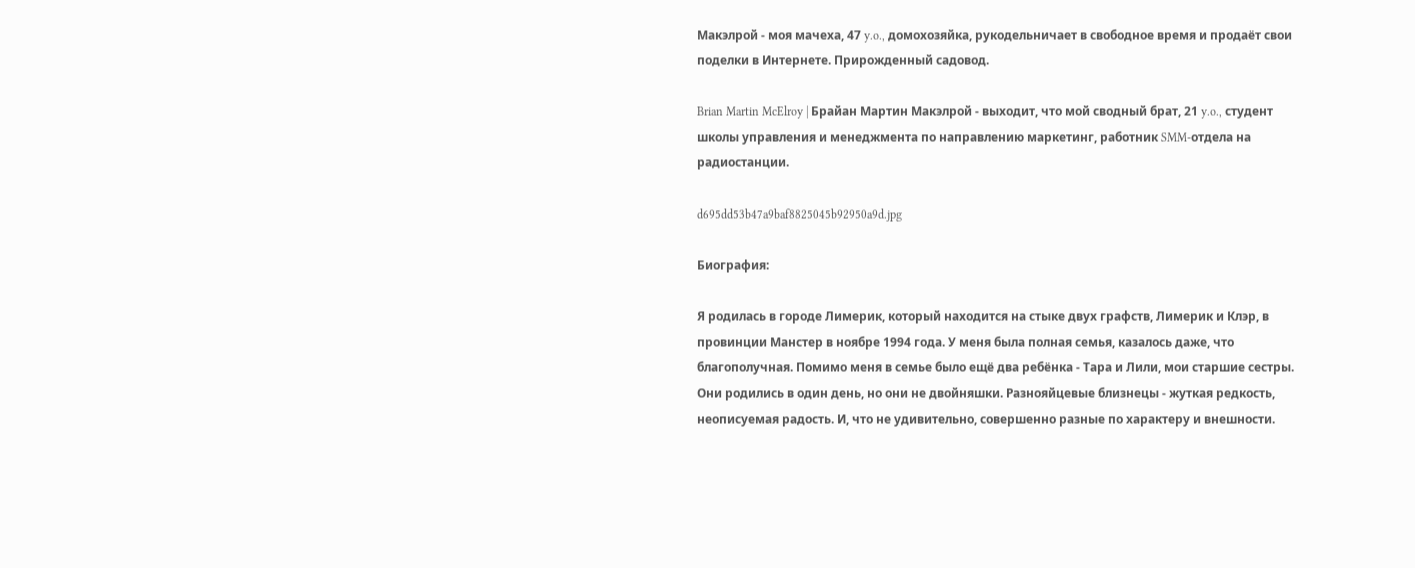Макэлрой - моя мачеха, 47 y.o., домохозяйка, рукодельничает в свободное время и продаёт свои поделки в Интернете. Прирожденный садовод.

Brian Martin McElroy | Брайан Мартин Макэлрой - выходит, что мой сводный брат, 21 y.o., студент школы управления и менеджмента по направлению маркетинг, работник SMM-отдела на радиостанции.

d695dd53b47a9baf8825045b92950a9d.jpg

Биография:

Я родилась в городе Лимерик, который находится на стыке двух графств, Лимерик и Клэр, в провинции Манстер в ноябре 1994 года. У меня была полная семья, казалось даже, что благополучная. Помимо меня в семье было ещё два ребёнка - Тара и Лили, мои старшие сестры. Они родились в один день, но они не двойняшки. Разнояйцевые близнецы - жуткая редкость, неописуемая радость. И, что не удивительно, совершенно разные по характеру и внешности.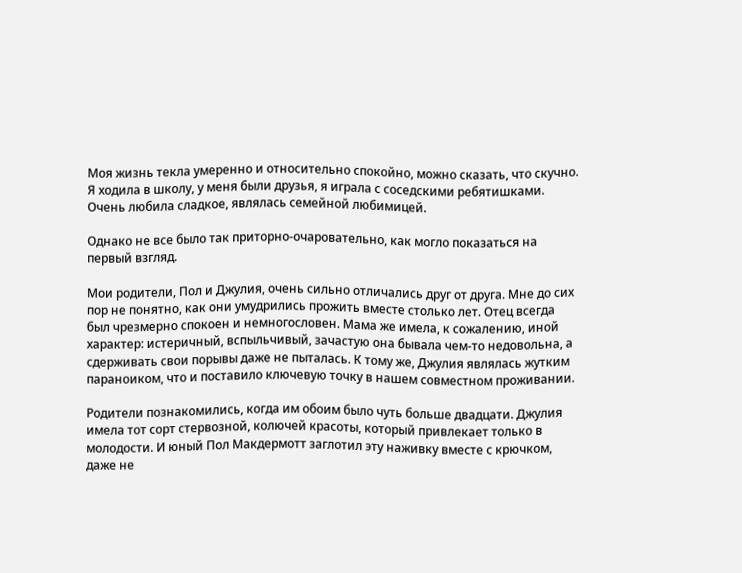Моя жизнь текла умеренно и относительно спокойно, можно сказать, что скучно. Я ходила в школу, у меня были друзья, я играла с соседскими ребятишками. Очень любила сладкое, являлась семейной любимицей.

Однако не все было так приторно-очаровательно, как могло показаться на первый взгляд.

Мои родители, Пол и Джулия, очень сильно отличались друг от друга. Мне до сих пор не понятно, как они умудрились прожить вместе столько лет. Отец всегда был чрезмерно спокоен и немногословен. Мама же имела, к сожалению, иной характер: истеричный, вспыльчивый, зачастую она бывала чем-то недовольна, а сдерживать свои порывы даже не пыталась. К тому же, Джулия являлась жутким параноиком, что и поставило ключевую точку в нашем совместном проживании.

Родители познакомились, когда им обоим было чуть больше двадцати. Джулия имела тот сорт стервозной, колючей красоты, который привлекает только в молодости. И юный Пол Макдермотт заглотил эту наживку вместе с крючком, даже не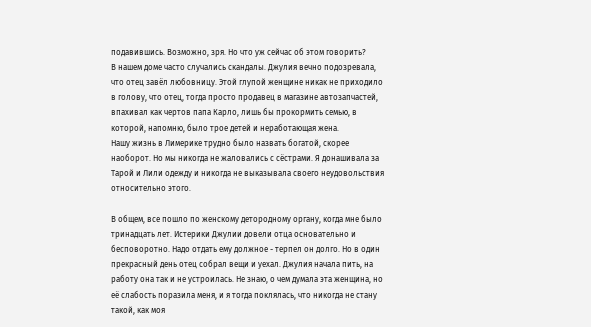подавившись. Возможно, зря. Но что уж сейчас об этом говорить?
В нашем доме часто случались скандалы. Джулия вечно подозревала, что отец завёл любовницу. Этой глупой женщине никак не приходило в голову, что отец, тогда просто продавец в магазине автозапчастей, впахивал как чертов папа Карло, лишь бы прокормить семью, в которой, напомню, было трое детей и неработающая жена.
Нашу жизнь в Лимерике трудно было назвать богатой, скорее наоборот. Но мы никогда не жаловались с сёстрами. Я донашивала за Тарой и Лили одежду и никогда не выказывала своего неудовольствия относительно этого.

В общем, все пошло по женскому детородному органу, когда мне было тринадцать лет. Истерики Джулии довели отца основательно и бесповоротно. Надо отдать ему должное - терпел он долго. Но в один прекрасный день отец собрал вещи и уехал. Джулия начала пить, на работу она так и не устроилась. Не знаю, о чем думала эта женщина, но её слабость поразила меня, и я тогда поклялась, что никогда не стану такой, как моя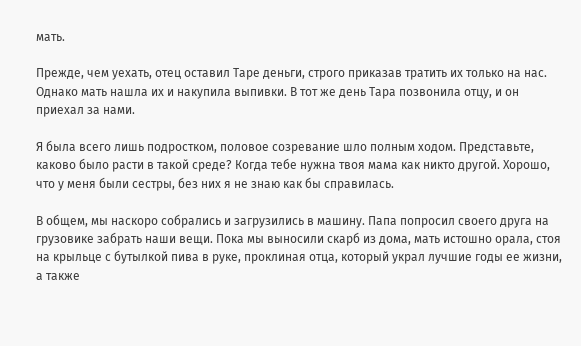мать.

Прежде, чем уехать, отец оставил Таре деньги, строго приказав тратить их только на нас. Однако мать нашла их и накупила выпивки. В тот же день Тара позвонила отцу, и он приехал за нами.

Я была всего лишь подростком, половое созревание шло полным ходом. Представьте, каково было расти в такой среде? Когда тебе нужна твоя мама как никто другой. Хорошо, что у меня были сестры, без них я не знаю как бы справилась.

В общем, мы наскоро собрались и загрузились в машину. Папа попросил своего друга на грузовике забрать наши вещи. Пока мы выносили скарб из дома, мать истошно орала, стоя на крыльце с бутылкой пива в руке, проклиная отца, который украл лучшие годы ее жизни, а также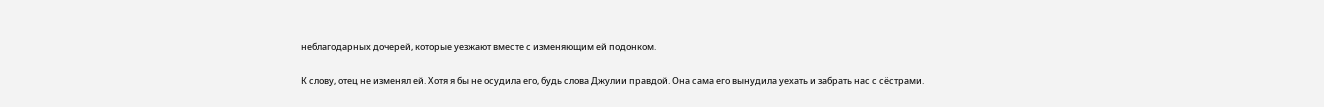неблагодарных дочерей, которые уезжают вместе с изменяющим ей подонком.

К слову, отец не изменял ей. Хотя я бы не осудила его, будь слова Джулии правдой. Она сама его вынудила уехать и забрать нас с сёстрами.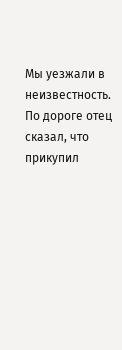Мы уезжали в неизвестность. По дороге отец сказал, что прикупил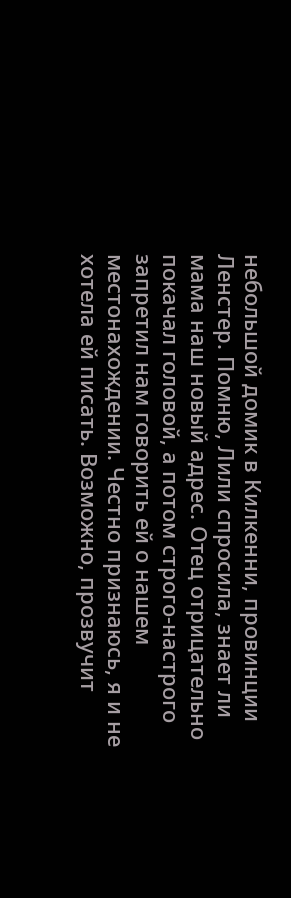небольшой домик в Килкенни, провинции Ленстер. Помню, Лили спросила, знает ли мама наш новый адрес. Отец отрицательно покачал головой, а потом строго-настрого запретил нам говорить ей о нашем местонахождении. Честно признаюсь, я и не хотела ей писать. Возможно, прозвучит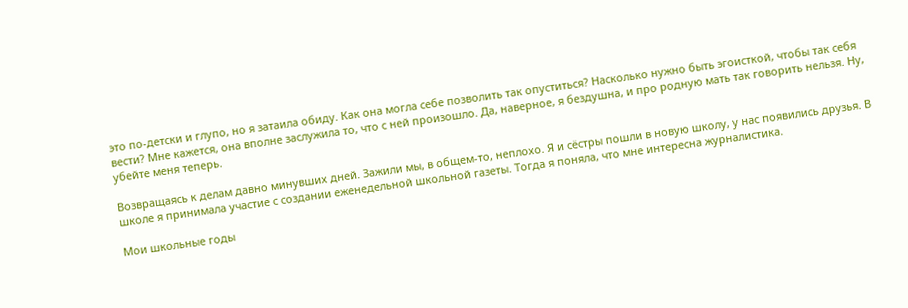это по-детски и глупо, но я затаила обиду. Как она могла себе позволить так опуститься? Насколько нужно быть эгоисткой, чтобы так себя вести? Мне кажется, она вполне заслужила то, что с ней произошло. Да, наверное, я бездушна, и про родную мать так говорить нельзя. Ну, убейте меня теперь.

Возвращаясь к делам давно минувших дней. Зажили мы, в общем-то, неплохо. Я и сёстры пошли в новую школу, у нас появились друзья. В школе я принимала участие с создании еженедельной школьной газеты. Тогда я поняла, что мне интересна журналистика.

Мои школьные годы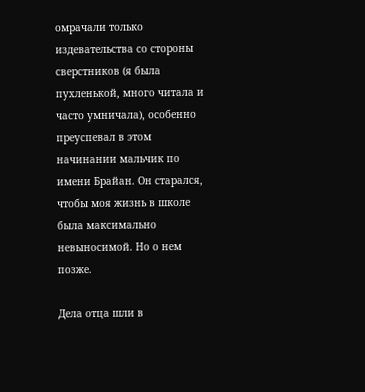омрачали только издевательства со стороны сверстников (я была пухленькой, много читала и часто умничала), особенно преуспевал в этом начинании мальчик по имени Брайан. Он старался, чтобы моя жизнь в школе была максимально невыносимой. Но о нем позже.

Дела отца шли в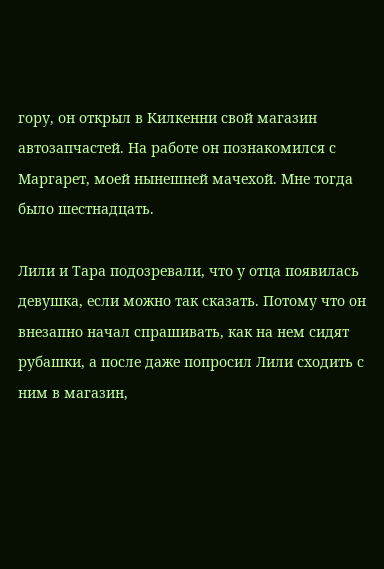гору, он открыл в Килкенни свой магазин автозапчастей. На работе он познакомился с Маргарет, моей нынешней мачехой. Мне тогда было шестнадцать.

Лили и Тара подозревали, что у отца появилась девушка, если можно так сказать. Потому что он внезапно начал спрашивать, как на нем сидят рубашки, а после даже попросил Лили сходить с ним в магазин,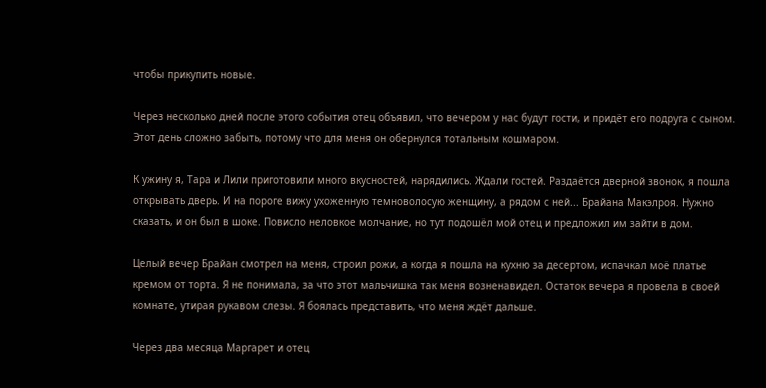чтобы прикупить новые.

Через несколько дней после этого события отец объявил, что вечером у нас будут гости, и придёт его подруга с сыном.
Этот день сложно забыть, потому что для меня он обернулся тотальным кошмаром.

К ужину я, Тара и Лили приготовили много вкусностей, нарядились. Ждали гостей. Раздаётся дверной звонок, я пошла открывать дверь. И на пороге вижу ухоженную темноволосую женщину, а рядом с ней... Брайана Макэлроя. Нужно сказать, и он был в шоке. Повисло неловкое молчание, но тут подошёл мой отец и предложил им зайти в дом.

Целый вечер Брайан смотрел на меня, строил рожи, а когда я пошла на кухню за десертом, испачкал моё платье кремом от торта. Я не понимала, за что этот мальчишка так меня возненавидел. Остаток вечера я провела в своей комнате, утирая рукавом слезы. Я боялась представить, что меня ждёт дальше.

Через два месяца Маргарет и отец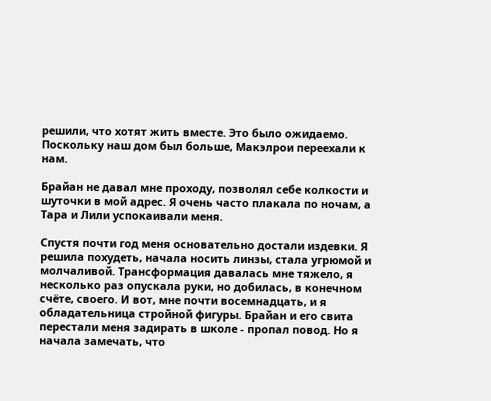решили, что хотят жить вместе. Это было ожидаемо.
Поскольку наш дом был больше, Макэлрои переехали к нам.

Брайан не давал мне проходу, позволял себе колкости и шуточки в мой адрес. Я очень часто плакала по ночам, а Тара и Лили успокаивали меня.

Спустя почти год меня основательно достали издевки. Я решила похудеть, начала носить линзы, стала угрюмой и молчаливой. Трансформация давалась мне тяжело, я несколько раз опускала руки, но добилась, в конечном счёте, своего. И вот, мне почти восемнадцать, и я обладательница стройной фигуры. Брайан и его свита перестали меня задирать в школе - пропал повод. Но я начала замечать, что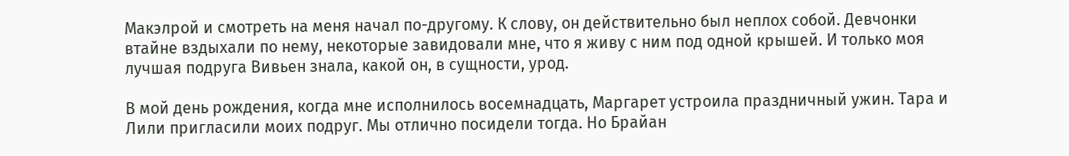Макэлрой и смотреть на меня начал по-другому. К слову, он действительно был неплох собой. Девчонки втайне вздыхали по нему, некоторые завидовали мне, что я живу с ним под одной крышей. И только моя лучшая подруга Вивьен знала, какой он, в сущности, урод.

В мой день рождения, когда мне исполнилось восемнадцать, Маргарет устроила праздничный ужин. Тара и Лили пригласили моих подруг. Мы отлично посидели тогда. Но Брайан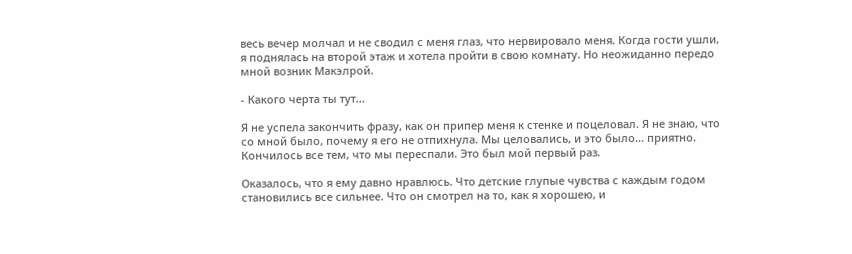весь вечер молчал и не сводил с меня глаз, что нервировало меня. Когда гости ушли, я поднялась на второй этаж и хотела пройти в свою комнату. Но неожиданно передо мной возник Макэлрой.

- Какого черта ты тут...

Я не успела закончить фразу, как он припер меня к стенке и поцеловал. Я не знаю, что со мной было, почему я его не отпихнула. Мы целовались, и это было... приятно.
Кончилось все тем, что мы переспали. Это был мой первый раз.

Оказалось, что я ему давно нравлюсь. Что детские глупые чувства с каждым годом становились все сильнее. Что он смотрел на то, как я хорошею, и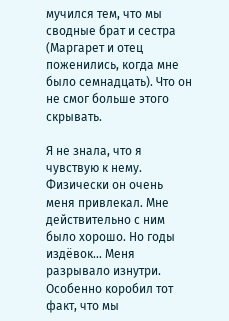мучился тем, что мы сводные брат и сестра (Маргарет и отец поженились, когда мне было семнадцать). Что он не смог больше этого скрывать.

Я не знала, что я чувствую к нему. Физически он очень меня привлекал. Мне действительно с ним было хорошо. Но годы издёвок... Меня разрывало изнутри. Особенно коробил тот факт, что мы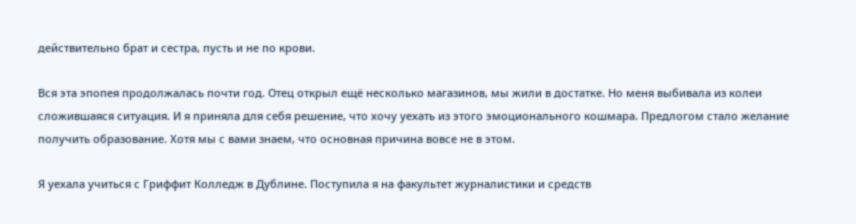действительно брат и сестра, пусть и не по крови.

Вся эта эпопея продолжалась почти год. Отец открыл ещё несколько магазинов, мы жили в достатке. Но меня выбивала из колеи сложившаяся ситуация. И я приняла для себя решение, что хочу уехать из этого эмоционального кошмара. Предлогом стало желание получить образование. Хотя мы с вами знаем, что основная причина вовсе не в этом.

Я уехала учиться с Гриффит Колледж в Дублине. Поступила я на факультет журналистики и средств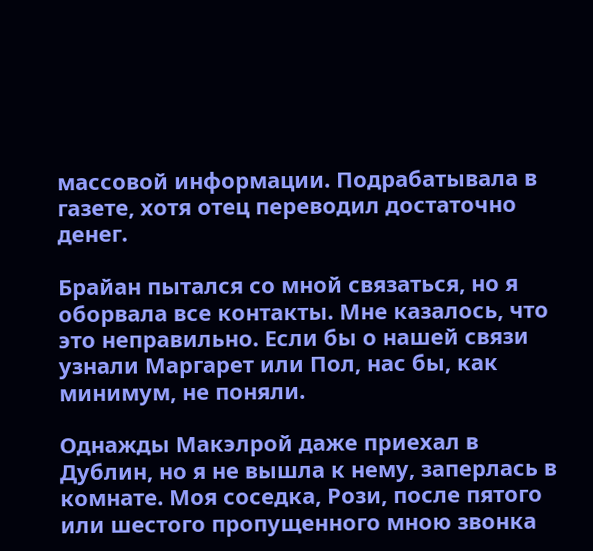массовой информации. Подрабатывала в газете, хотя отец переводил достаточно денег.

Брайан пытался со мной связаться, но я оборвала все контакты. Мне казалось, что это неправильно. Если бы о нашей связи узнали Маргарет или Пол, нас бы, как минимум, не поняли.

Однажды Макэлрой даже приехал в Дублин, но я не вышла к нему, заперлась в комнате. Моя соседка, Рози, после пятого или шестого пропущенного мною звонка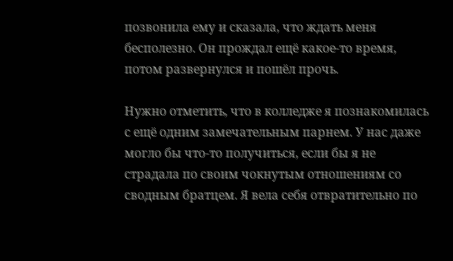позвонила ему и сказала, что ждать меня бесполезно. Он прождал ещё какое-то время, потом развернулся и пошёл прочь.

Нужно отметить, что в колледже я познакомилась с ещё одним замечательным парнем. У нас даже могло бы что-то получиться, если бы я не страдала по своим чокнутым отношениям со сводным братцем. Я вела себя отвратительно по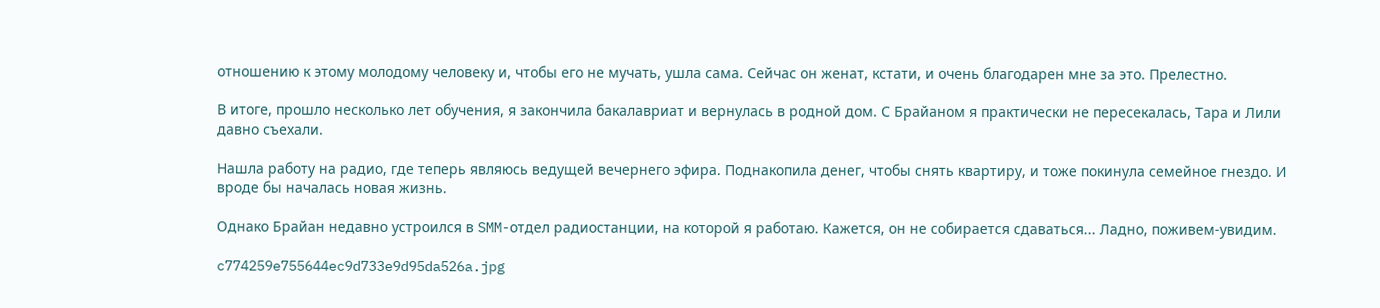отношению к этому молодому человеку и, чтобы его не мучать, ушла сама. Сейчас он женат, кстати, и очень благодарен мне за это. Прелестно.

В итоге, прошло несколько лет обучения, я закончила бакалавриат и вернулась в родной дом. С Брайаном я практически не пересекалась, Тара и Лили давно съехали.

Нашла работу на радио, где теперь являюсь ведущей вечернего эфира. Поднакопила денег, чтобы снять квартиру, и тоже покинула семейное гнездо. И вроде бы началась новая жизнь.

Однако Брайан недавно устроился в SMM-отдел радиостанции, на которой я работаю. Кажется, он не собирается сдаваться... Ладно, поживем-увидим.

c774259e755644ec9d733e9d95da526a.jpg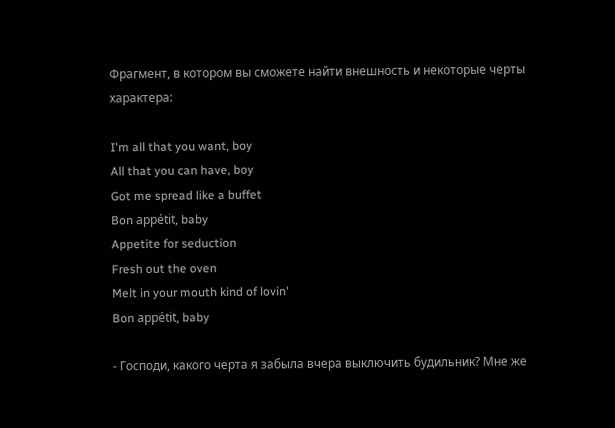Фрагмент, в котором вы сможете найти внешность и некоторые черты характера:

I'm all that you want, boy
All that you can have, boy
Got me spread like a buffet
Bon appétit, baby
Appetite for seduction
Fresh out the oven
Melt in your mouth kind of lovin'
Bon appétit, baby

- Господи, какого черта я забыла вчера выключить будильник? Мне же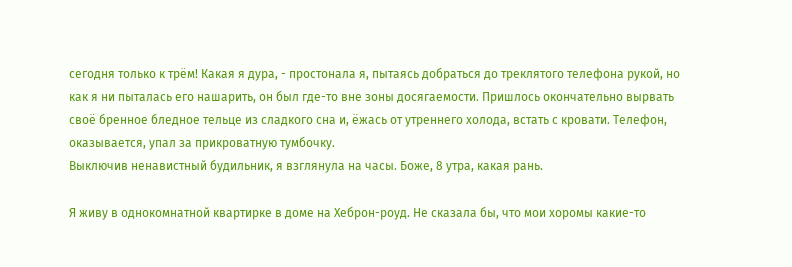сегодня только к трём! Какая я дура, - простонала я, пытаясь добраться до треклятого телефона рукой, но как я ни пыталась его нашарить, он был где-то вне зоны досягаемости. Пришлось окончательно вырвать своё бренное бледное тельце из сладкого сна и, ёжась от утреннего холода, встать с кровати. Телефон, оказывается, упал за прикроватную тумбочку.
Выключив ненавистный будильник, я взглянула на часы. Боже, 8 утра, какая рань.

Я живу в однокомнатной квартирке в доме на Хеброн-роуд. Не сказала бы, что мои хоромы какие-то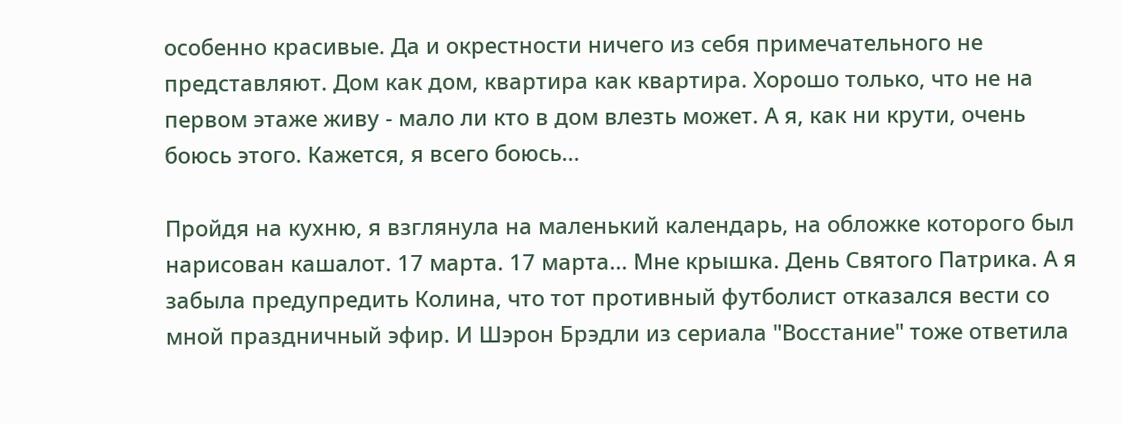особенно красивые. Да и окрестности ничего из себя примечательного не представляют. Дом как дом, квартира как квартира. Хорошо только, что не на первом этаже живу - мало ли кто в дом влезть может. А я, как ни крути, очень боюсь этого. Кажется, я всего боюсь...

Пройдя на кухню, я взглянула на маленький календарь, на обложке которого был нарисован кашалот. 17 марта. 17 марта... Мне крышка. День Святого Патрика. А я забыла предупредить Колина, что тот противный футболист отказался вести со мной праздничный эфир. И Шэрон Брэдли из сериала "Восстание" тоже ответила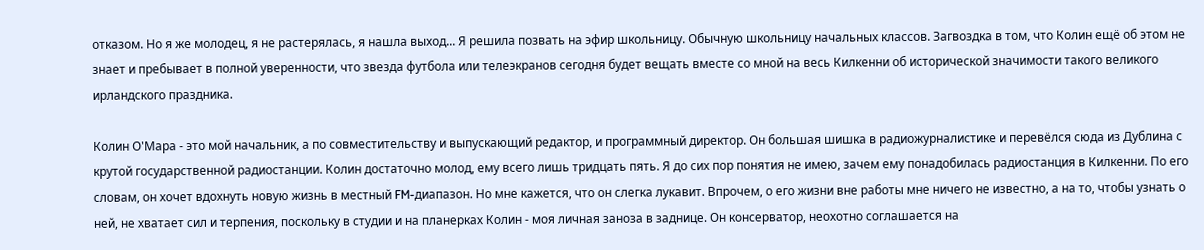отказом. Но я же молодец, я не растерялась, я нашла выход... Я решила позвать на эфир школьницу. Обычную школьницу начальных классов. Загвоздка в том, что Колин ещё об этом не знает и пребывает в полной уверенности, что звезда футбола или телеэкранов сегодня будет вещать вместе со мной на весь Килкенни об исторической значимости такого великого ирландского праздника.

Колин О'Мара - это мой начальник, а по совместительству и выпускающий редактор, и программный директор. Он большая шишка в радиожурналистике и перевёлся сюда из Дублина с крутой государственной радиостанции. Колин достаточно молод, ему всего лишь тридцать пять. Я до сих пор понятия не имею, зачем ему понадобилась радиостанция в Килкенни. По его словам, он хочет вдохнуть новую жизнь в местный FM-диапазон. Но мне кажется, что он слегка лукавит. Впрочем, о его жизни вне работы мне ничего не известно, а на то, чтобы узнать о ней, не хватает сил и терпения, поскольку в студии и на планерках Колин - моя личная заноза в заднице. Он консерватор, неохотно соглашается на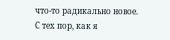что-то радикально новое. С тех пор, как я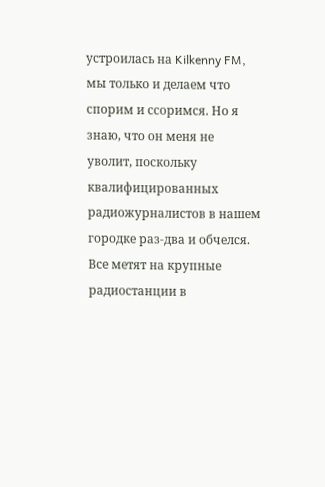устроилась на Kilkenny FM, мы только и делаем что спорим и ссоримся. Но я знаю, что он меня не уволит, поскольку квалифицированных радиожурналистов в нашем городке раз-два и обчелся. Все метят на крупные радиостанции в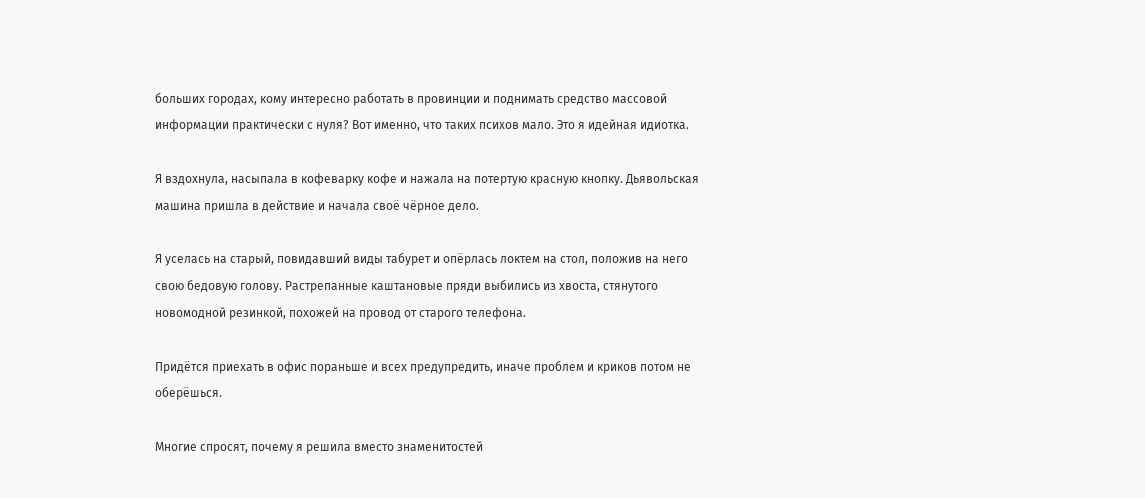больших городах, кому интересно работать в провинции и поднимать средство массовой информации практически с нуля? Вот именно, что таких психов мало. Это я идейная идиотка.

Я вздохнула, насыпала в кофеварку кофе и нажала на потертую красную кнопку. Дьявольская машина пришла в действие и начала своё чёрное дело.

Я уселась на старый, повидавший виды табурет и опёрлась локтем на стол, положив на него свою бедовую голову. Растрепанные каштановые пряди выбились из хвоста, стянутого новомодной резинкой, похожей на провод от старого телефона.

Придётся приехать в офис пораньше и всех предупредить, иначе проблем и криков потом не оберёшься.

Многие спросят, почему я решила вместо знаменитостей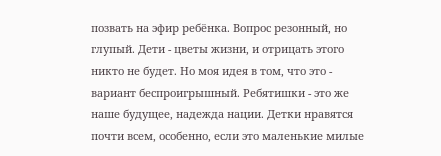позвать на эфир ребёнка. Вопрос резонный, но глупый. Дети - цветы жизни, и отрицать этого никто не будет. Но моя идея в том, что это - вариант беспроигрышный. Ребятишки - это же наше будущее, надежда нации. Детки нравятся почти всем, особенно, если это маленькие милые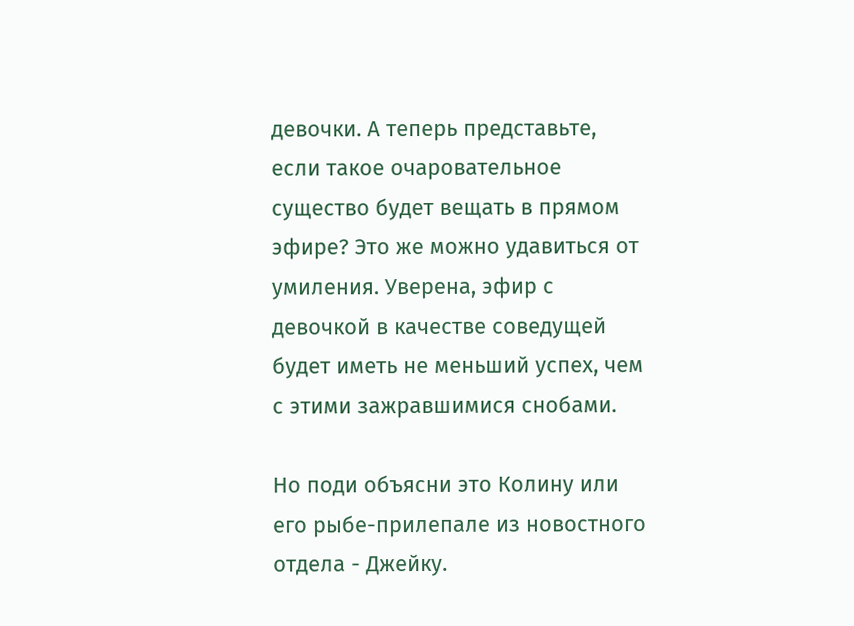девочки. А теперь представьте, если такое очаровательное существо будет вещать в прямом эфире? Это же можно удавиться от умиления. Уверена, эфир с девочкой в качестве соведущей будет иметь не меньший успех, чем с этими зажравшимися снобами.

Но поди объясни это Колину или его рыбе-прилепале из новостного отдела - Джейку.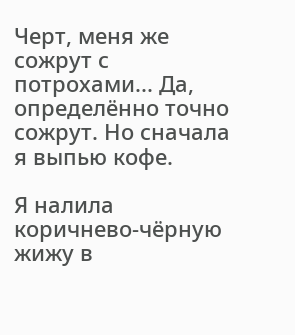Черт, меня же сожрут с потрохами... Да, определённо точно сожрут. Но сначала я выпью кофе.

Я налила коричнево-чёрную жижу в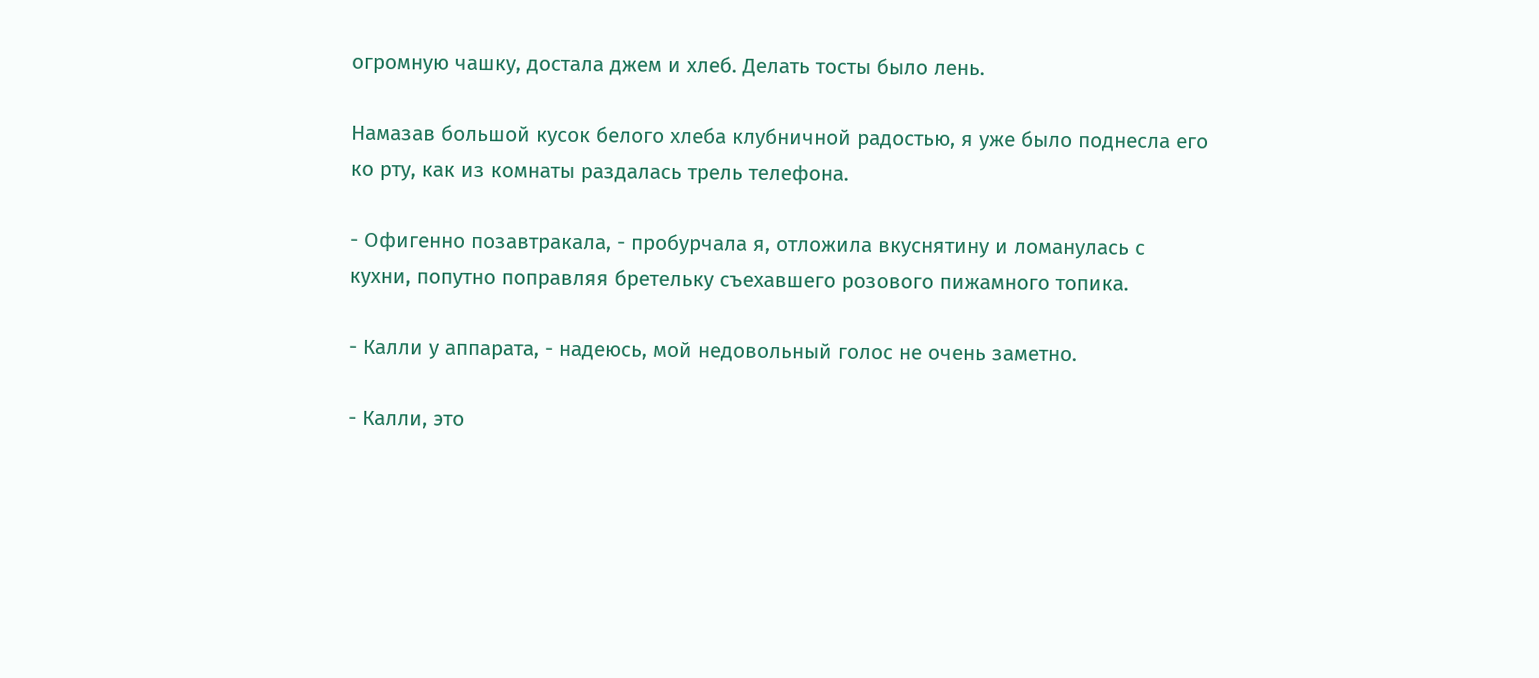огромную чашку, достала джем и хлеб. Делать тосты было лень.

Намазав большой кусок белого хлеба клубничной радостью, я уже было поднесла его ко рту, как из комнаты раздалась трель телефона.

- Офигенно позавтракала, - пробурчала я, отложила вкуснятину и ломанулась с кухни, попутно поправляя бретельку съехавшего розового пижамного топика.

- Калли у аппарата, - надеюсь, мой недовольный голос не очень заметно.

- Калли, это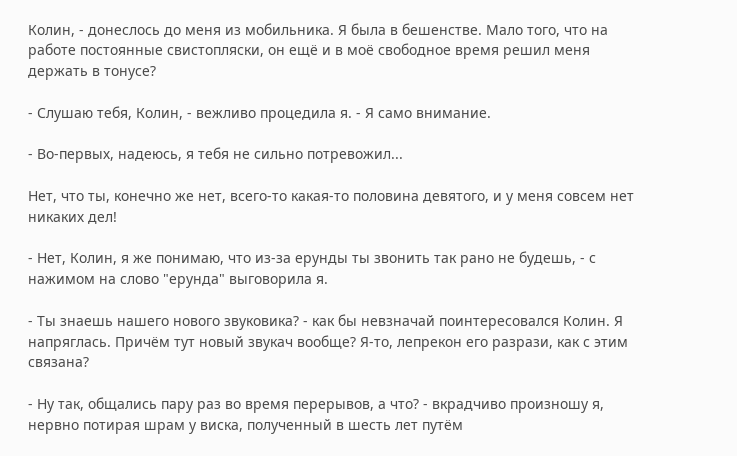Колин, - донеслось до меня из мобильника. Я была в бешенстве. Мало того, что на работе постоянные свистопляски, он ещё и в моё свободное время решил меня держать в тонусе?

- Слушаю тебя, Колин, - вежливо процедила я. - Я само внимание.

- Во-первых, надеюсь, я тебя не сильно потревожил...

Нет, что ты, конечно же нет, всего-то какая-то половина девятого, и у меня совсем нет никаких дел!

- Нет, Колин, я же понимаю, что из-за ерунды ты звонить так рано не будешь, - с нажимом на слово "ерунда" выговорила я.

- Ты знаешь нашего нового звуковика? - как бы невзначай поинтересовался Колин. Я напряглась. Причём тут новый звукач вообще? Я-то, лепрекон его разрази, как с этим связана?

- Ну так, общались пару раз во время перерывов, а что? - вкрадчиво произношу я, нервно потирая шрам у виска, полученный в шесть лет путём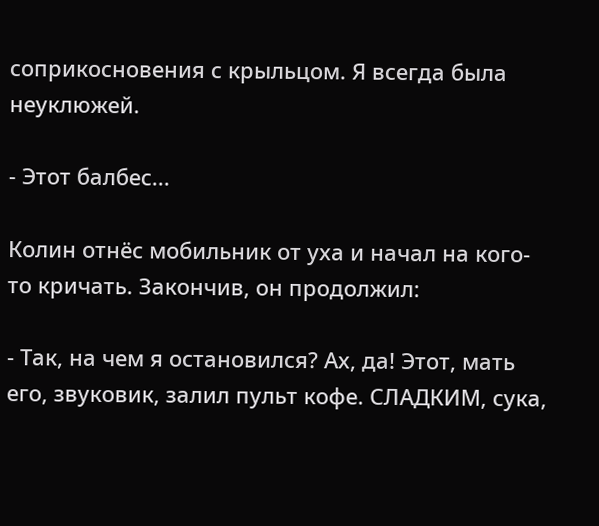соприкосновения с крыльцом. Я всегда была неуклюжей.

- Этот балбес...

Колин отнёс мобильник от уха и начал на кого-то кричать. Закончив, он продолжил:

- Так, на чем я остановился? Ах, да! Этот, мать его, звуковик, залил пульт кофе. СЛАДКИМ, сука,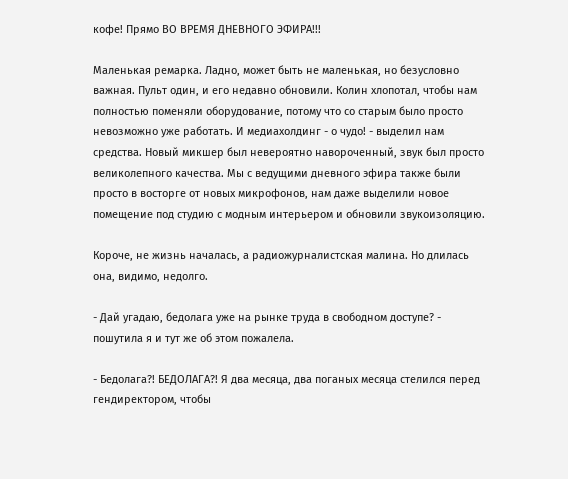кофе! Прямо ВО ВРЕМЯ ДНЕВНОГО ЭФИРА!!!

Маленькая ремарка. Ладно, может быть не маленькая, но безусловно важная. Пульт один, и его недавно обновили. Колин хлопотал, чтобы нам полностью поменяли оборудование, потому что со старым было просто невозможно уже работать. И медиахолдинг - о чудо! - выделил нам средства. Новый микшер был невероятно навороченный, звук был просто великолепного качества. Мы с ведущими дневного эфира также были просто в восторге от новых микрофонов, нам даже выделили новое помещение под студию с модным интерьером и обновили звукоизоляцию.

Короче, не жизнь началась, а радиожурналистская малина. Но длилась она, видимо, недолго.

- Дай угадаю, бедолага уже на рынке труда в свободном доступе? - пошутила я и тут же об этом пожалела.

- Бедолага?! БЕДОЛАГА?! Я два месяца, два поганых месяца стелился перед гендиректором, чтобы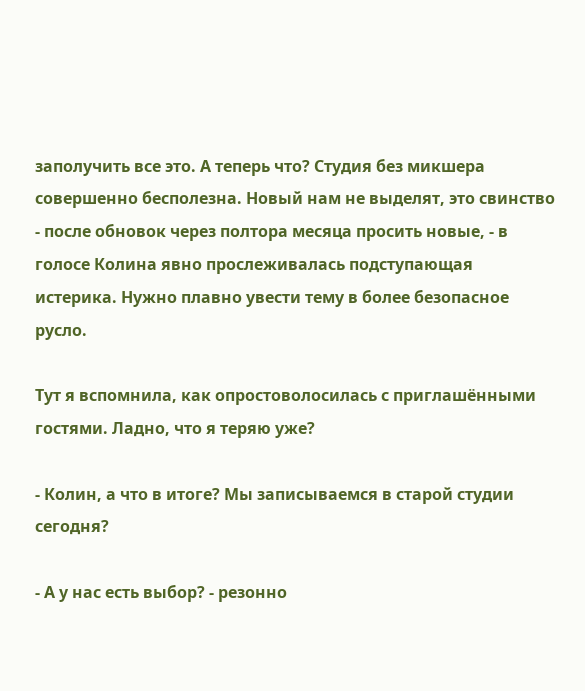заполучить все это. А теперь что? Студия без микшера совершенно бесполезна. Новый нам не выделят, это свинство - после обновок через полтора месяца просить новые, - в голосе Колина явно прослеживалась подступающая истерика. Нужно плавно увести тему в более безопасное русло.

Тут я вспомнила, как опростоволосилась с приглашёнными гостями. Ладно, что я теряю уже?

- Колин, а что в итоге? Мы записываемся в старой студии сегодня?

- А у нас есть выбор? - резонно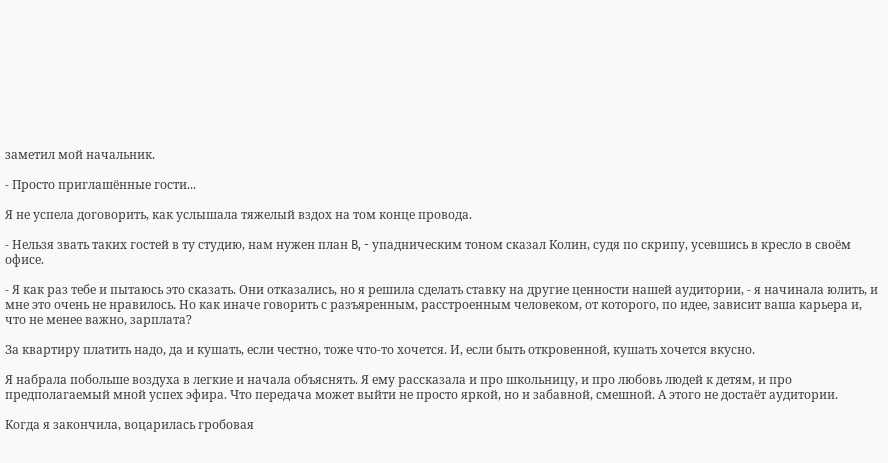заметил мой начальник.

- Просто приглашённые гости...

Я не успела договорить, как услышала тяжелый вздох на том конце провода.

- Нельзя звать таких гостей в ту студию, нам нужен план B, - упадническим тоном сказал Колин, судя по скрипу, усевшись в кресло в своём офисе.

- Я как раз тебе и пытаюсь это сказать. Они отказались, но я решила сделать ставку на другие ценности нашей аудитории, - я начинала юлить, и мне это очень не нравилось. Но как иначе говорить с разъяренным, расстроенным человеком, от которого, по идее, зависит ваша карьера и, что не менее важно, зарплата?

За квартиру платить надо, да и кушать, если честно, тоже что-то хочется. И, если быть откровенной, кушать хочется вкусно.

Я набрала побольше воздуха в легкие и начала объяснять. Я ему рассказала и про школьницу, и про любовь людей к детям, и про предполагаемый мной успех эфира. Что передача может выйти не просто яркой, но и забавной, смешной. А этого не достаёт аудитории.

Когда я закончила, воцарилась гробовая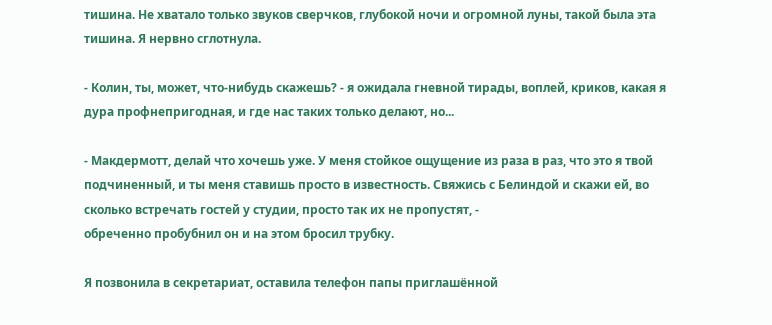тишина. Не хватало только звуков сверчков, глубокой ночи и огромной луны, такой была эта тишина. Я нервно сглотнула.

- Колин, ты, может, что-нибудь скажешь? - я ожидала гневной тирады, воплей, криков, какая я дура профнепригодная, и где нас таких только делают, но...

- Макдермотт, делай что хочешь уже. У меня стойкое ощущение из раза в раз, что это я твой подчиненный, и ты меня ставишь просто в известность. Свяжись с Белиндой и скажи ей, во сколько встречать гостей у студии, просто так их не пропустят, -
обреченно пробубнил он и на этом бросил трубку.

Я позвонила в секретариат, оставила телефон папы приглашённой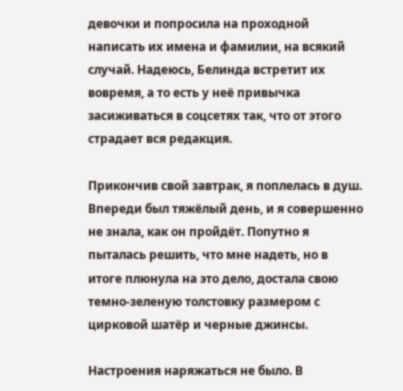девочки и попросила на проходной написать их имена и фамилии, на всякий случай. Надеюсь, Белинда встретит их вовремя, а то есть у неё привычка засиживаться в соцсетях так, что от этого страдает вся редакция.

Прикончив свой завтрак, я поплелась в душ. Впереди был тяжёлый день, и я совершенно не знала, как он пройдёт. Попутно я пыталась решить, что мне надеть, но в итоге плюнула на это дело, достала свою темно-зеленую толстовку размером с цирковой шатёр и черные джинсы.

Настроения наряжаться не было. В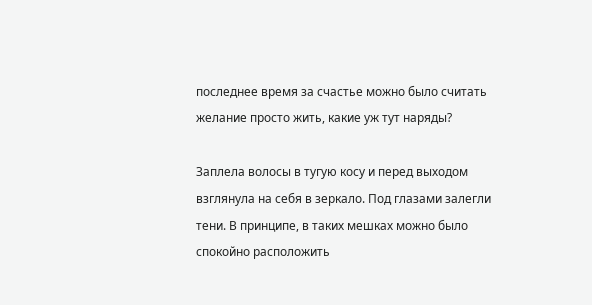последнее время за счастье можно было считать желание просто жить, какие уж тут наряды?

Заплела волосы в тугую косу и перед выходом взглянула на себя в зеркало. Под глазами залегли тени. В принципе, в таких мешках можно было спокойно расположить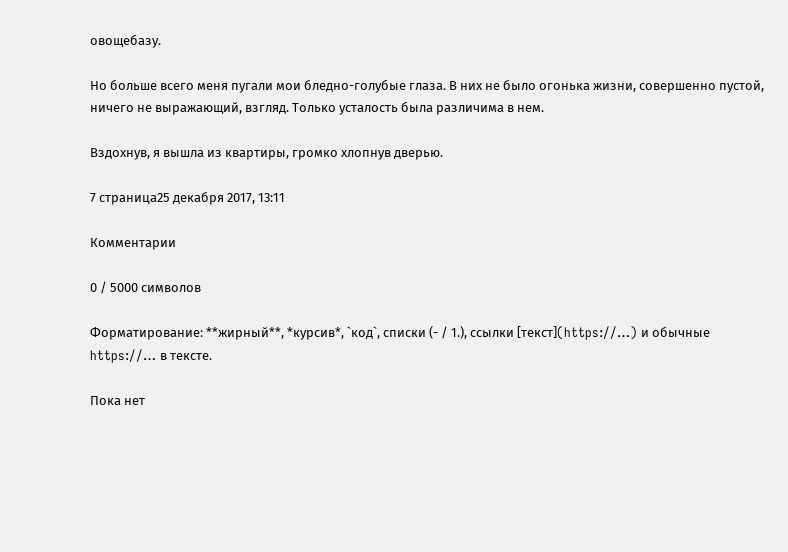овощебазу.

Но больше всего меня пугали мои бледно-голубые глаза. В них не было огонька жизни, совершенно пустой, ничего не выражающий, взгляд. Только усталость была различима в нем.

Вздохнув, я вышла из квартиры, громко хлопнув дверью.

7 страница25 декабря 2017, 13:11

Комментарии

0 / 5000 символов

Форматирование: **жирный**, *курсив*, `код`, списки (- / 1.), ссылки [текст](https://…) и обычные https://… в тексте.

Пока нет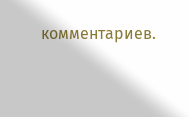комментариев.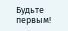Будьте первым!